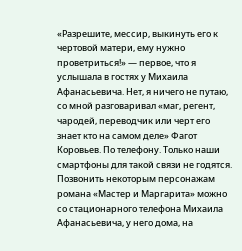«Разрешите, мессир, выкинуть его к чертовой матери, ему нужно проветриться!» — первое, что я услышала в гостях у Михаила Афанасьевича. Нет, я ничего не путаю, со мной разговаривал «маг, регент, чародей, переводчик или черт его знает кто на самом деле» Фагот Коровьев. По телефону. Только наши смартфоны для такой связи не годятся. Позвонить некоторым персонажам романа «Мастер и Маргарита» можно со стационарного телефона Михаила Афанасьевича, у него дома, на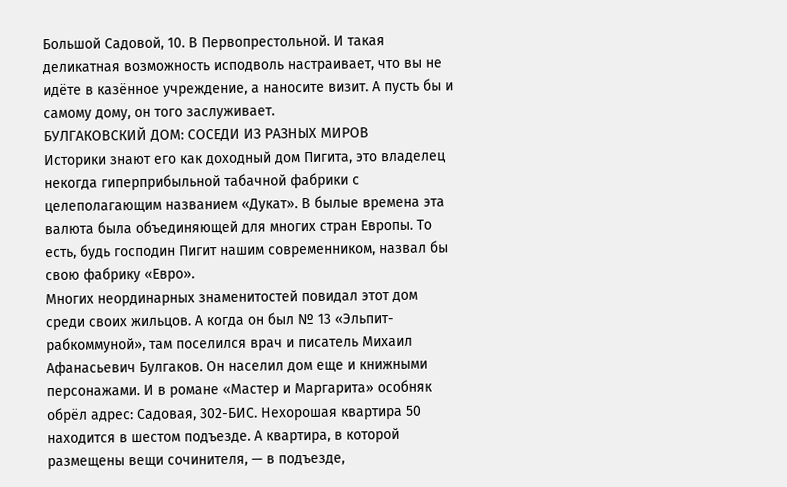Большой Садовой, 10. В Первопрестольной. И такая деликатная возможность исподволь настраивает, что вы не идёте в казённое учреждение, а наносите визит. А пусть бы и самому дому, он того заслуживает.
БУЛГАКОВСКИЙ ДОМ: СОСЕДИ ИЗ РАЗНЫХ МИРОВ
Историки знают его как доходный дом Пигита, это владелец некогда гиперприбыльной табачной фабрики с целеполагающим названием «Дукат». В былые времена эта валюта была объединяющей для многих стран Европы. То есть, будь господин Пигит нашим современником, назвал бы свою фабрику «Евро».
Многих неординарных знаменитостей повидал этот дом среди своих жильцов. А когда он был № 13 «Эльпит-рабкоммуной», там поселился врач и писатель Михаил Афанасьевич Булгаков. Он населил дом еще и книжными персонажами. И в романе «Мастер и Маргарита» особняк обрёл адрес: Садовая, 302-БИС. Нехорошая квартира 50 находится в шестом подъезде. А квартира, в которой размещены вещи сочинителя, — в подъезде,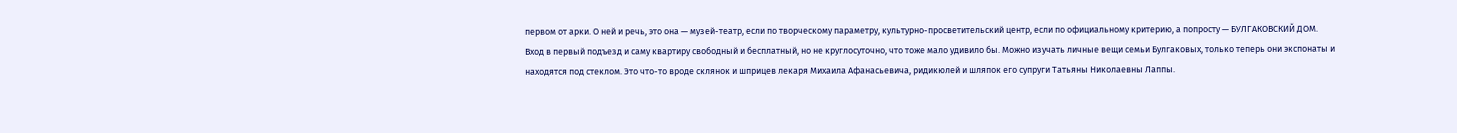первом от арки. О ней и речь, это она — музей-театр, если по творческому параметру, культурно-просветительский центр, если по официальному критерию, а попросту — БУЛГАКОВСКИЙ ДОМ.
Вход в первый подъезд и саму квартиру свободный и бесплатный, но не круглосуточно, что тоже мало удивило бы. Можно изучать личные вещи семьи Булгаковых, только теперь они экспонаты и находятся под стеклом. Это что-то вроде склянок и шприцев лекаря Михаила Афанасьевича, ридикюлей и шляпок его супруги Татьяны Николаевны Лаппы.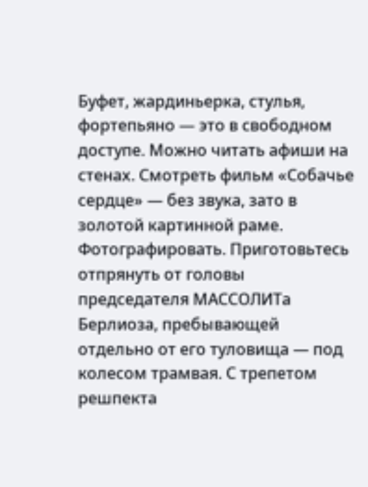Буфет, жардиньерка, стулья, фортепьяно — это в свободном доступе. Можно читать афиши на стенах. Смотреть фильм «Собачье сердце» — без звука, зато в золотой картинной раме. Фотографировать. Приготовьтесь отпрянуть от головы председателя МАССОЛИТа Берлиоза, пребывающей отдельно от его туловища — под колесом трамвая. С трепетом решпекта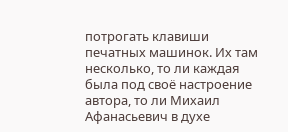потрогать клавиши печатных машинок. Их там несколько, то ли каждая была под своё настроение автора, то ли Михаил Афанасьевич в духе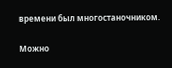времени был многостаночником.

Можно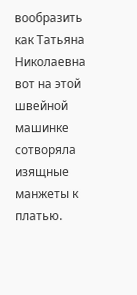вообразить как Татьяна Николаевна вот на этой швейной машинке сотворяла изящные манжеты к платью.